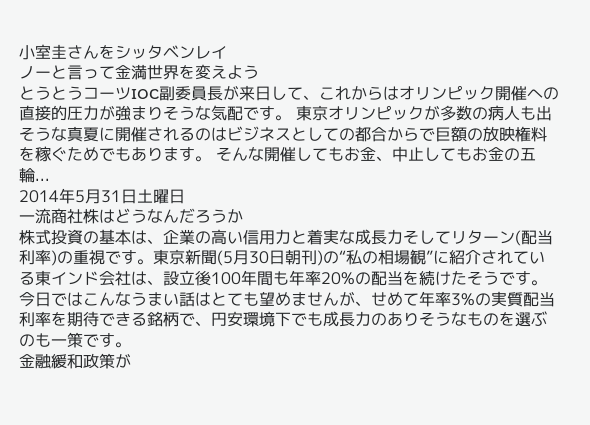小室圭さんをシッタベンレイ
ノーと言って金満世界を変えよう
とうとうコーツIOC副委員長が来日して、これからはオリンピック開催への直接的圧力が強まりそうな気配です。 東京オリンピックが多数の病人も出そうな真夏に開催されるのはビジネスとしての都合からで巨額の放映権料を稼ぐためでもあります。 そんな開催してもお金、中止してもお金の五輪...
2014年5月31日土曜日
一流商社株はどうなんだろうか
株式投資の基本は、企業の高い信用力と着実な成長力そしてリターン(配当利率)の重視です。東京新聞(5月30日朝刊)の“私の相場観”に紹介されている東インド会社は、設立後100年間も年率20%の配当を続けたそうです。
今日ではこんなうまい話はとても望めませんが、せめて年率3%の実質配当利率を期待できる銘柄で、円安環境下でも成長力のありそうなものを選ぶのも一策です。
金融緩和政策が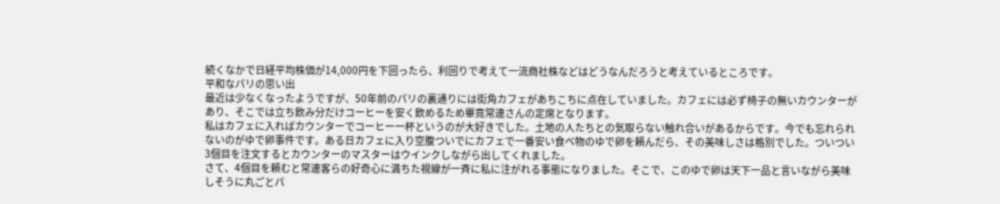続くなかで日経平均株価が14,000円を下回ったら、利回りで考えて一流商社株などはどうなんだろうと考えているところです。
平和なパリの思い出
最近は少なくなったようですが、50年前のパリの裏通りには街角カフェがあちこちに点在していました。カフェには必ず椅子の無いカウンターがあり、そこでは立ち飲み分だけコーヒーを安く飲めるため畢竟常連さんの定席となります。
私はカフェに入ればカウンターでコーヒー一杯というのが大好きでした。土地の人たちとの気取らない触れ合いがあるからです。今でも忘れられないのがゆで卵事件です。ある日カフェに入り空腹ついでにカフェで一番安い食べ物のゆで卵を頼んだら、その美味しさは格別でした。ついつい3個目を注文するとカウンターのマスターはウインクしながら出してくれました。
さて、4個目を頼むと常連客らの好奇心に満ちた視線が一斉に私に注がれる事態になりました。そこで、このゆで卵は天下一品と言いながら美味しそうに丸ごとパ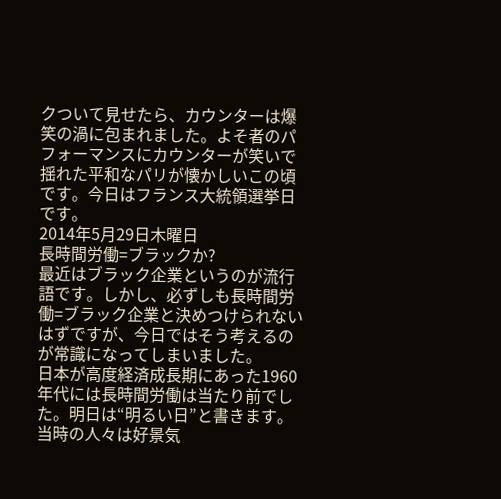クついて見せたら、カウンターは爆笑の渦に包まれました。よそ者のパフォーマンスにカウンターが笑いで揺れた平和なパリが懐かしいこの頃です。今日はフランス大統領選挙日です。
2014年5月29日木曜日
長時間労働=ブラックか?
最近はブラック企業というのが流行語です。しかし、必ずしも長時間労働=ブラック企業と決めつけられないはずですが、今日ではそう考えるのが常識になってしまいました。
日本が高度経済成長期にあった1960年代には長時間労働は当たり前でした。明日は“明るい日”と書きます。当時の人々は好景気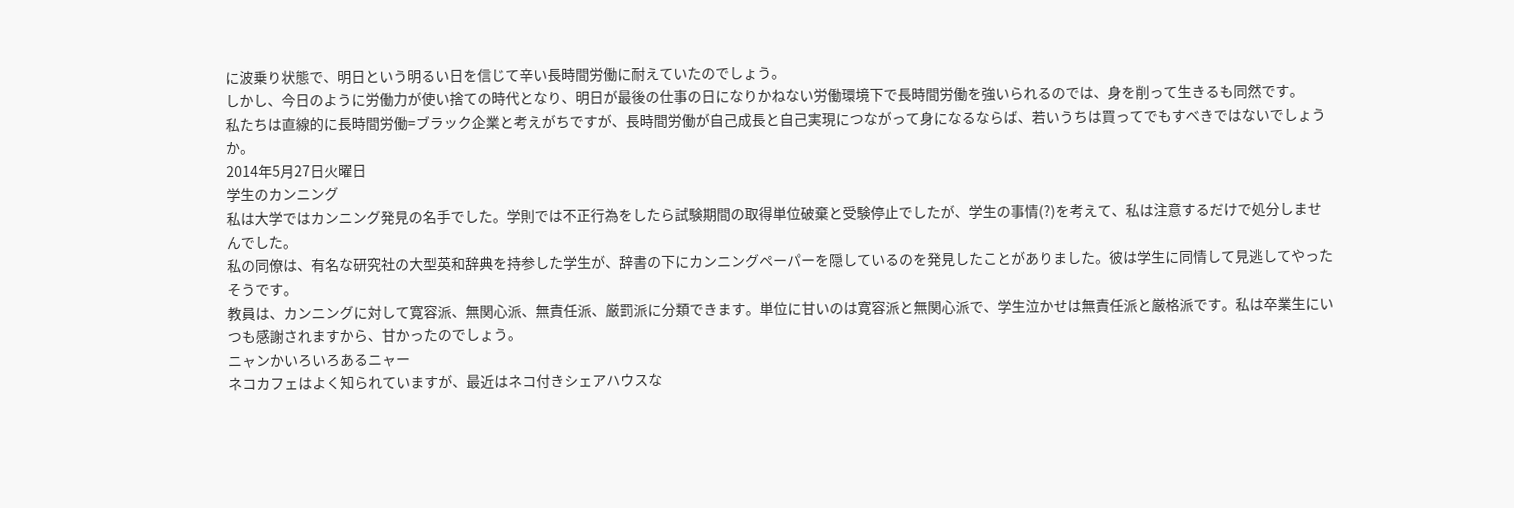に波乗り状態で、明日という明るい日を信じて辛い長時間労働に耐えていたのでしょう。
しかし、今日のように労働力が使い捨ての時代となり、明日が最後の仕事の日になりかねない労働環境下で長時間労働を強いられるのでは、身を削って生きるも同然です。
私たちは直線的に長時間労働=ブラック企業と考えがちですが、長時間労働が自己成長と自己実現につながって身になるならば、若いうちは買ってでもすべきではないでしょうか。
2014年5月27日火曜日
学生のカンニング
私は大学ではカンニング発見の名手でした。学則では不正行為をしたら試験期間の取得単位破棄と受験停止でしたが、学生の事情(?)を考えて、私は注意するだけで処分しませんでした。
私の同僚は、有名な研究社の大型英和辞典を持参した学生が、辞書の下にカンニングペーパーを隠しているのを発見したことがありました。彼は学生に同情して見逃してやったそうです。
教員は、カンニングに対して寛容派、無関心派、無責任派、厳罰派に分類できます。単位に甘いのは寛容派と無関心派で、学生泣かせは無責任派と厳格派です。私は卒業生にいつも感謝されますから、甘かったのでしょう。
ニャンかいろいろあるニャー
ネコカフェはよく知られていますが、最近はネコ付きシェアハウスな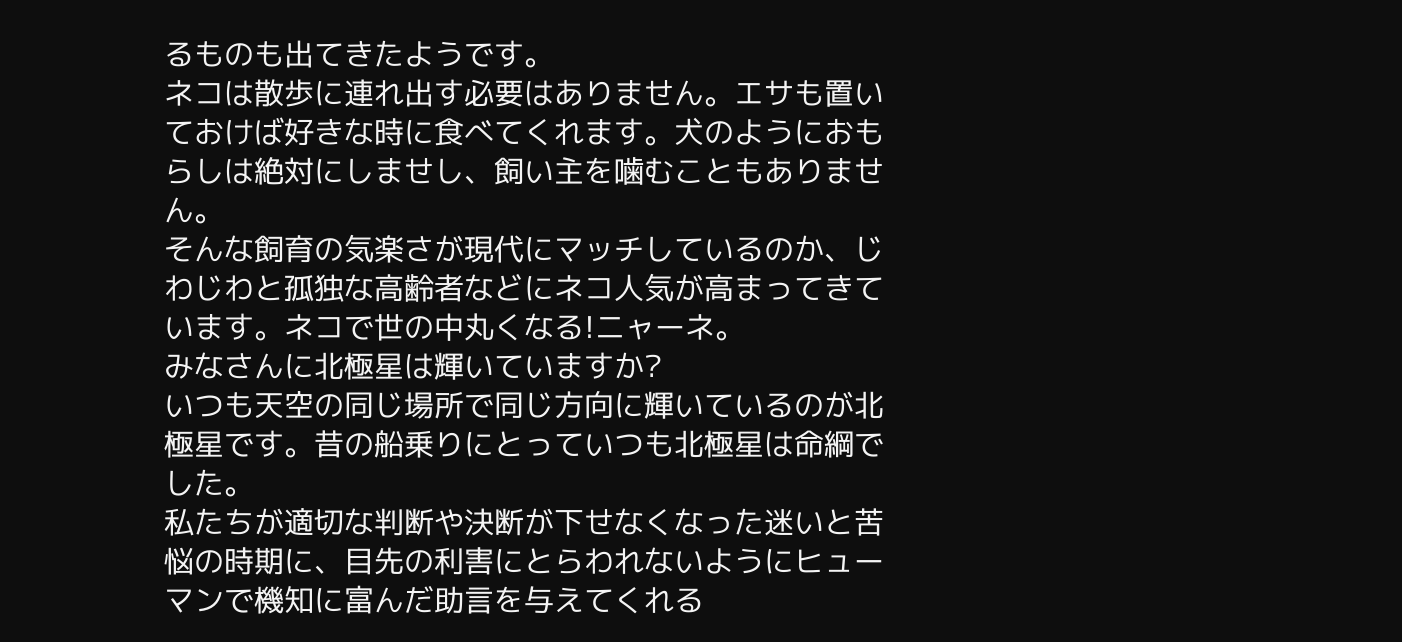るものも出てきたようです。
ネコは散歩に連れ出す必要はありません。エサも置いておけば好きな時に食べてくれます。犬のようにおもらしは絶対にしませし、飼い主を噛むこともありません。
そんな飼育の気楽さが現代にマッチしているのか、じわじわと孤独な高齢者などにネコ人気が高まってきています。ネコで世の中丸くなる!ニャーネ。
みなさんに北極星は輝いていますか?
いつも天空の同じ場所で同じ方向に輝いているのが北極星です。昔の船乗りにとっていつも北極星は命綱でした。
私たちが適切な判断や決断が下せなくなった迷いと苦悩の時期に、目先の利害にとらわれないようにヒューマンで機知に富んだ助言を与えてくれる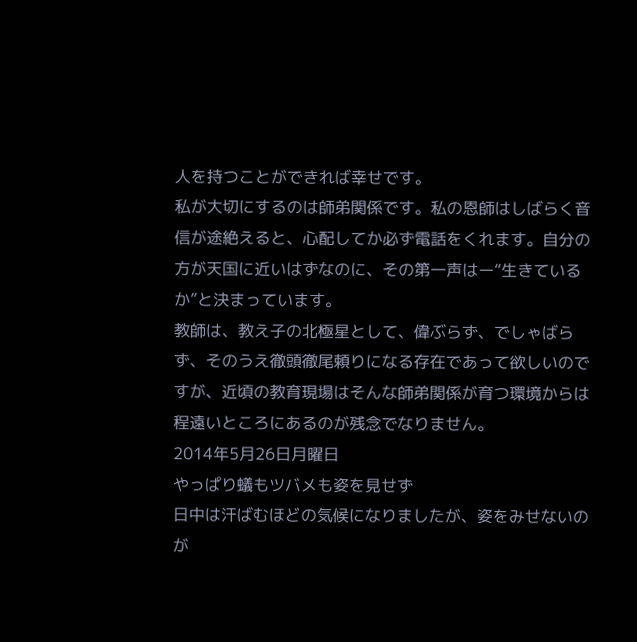人を持つことができれば幸せです。
私が大切にするのは師弟関係です。私の恩師はしばらく音信が途絶えると、心配してか必ず電話をくれます。自分の方が天国に近いはずなのに、その第一声はー“生きているか”と決まっています。
教師は、教え子の北極星として、偉ぶらず、でしゃばらず、そのうえ徹頭徹尾頼りになる存在であって欲しいのですが、近頃の教育現場はそんな師弟関係が育つ環境からは程遠いところにあるのが残念でなりません。
2014年5月26日月曜日
やっぱり蟻もツバメも姿を見せず
日中は汗ばむほどの気候になりましたが、姿をみせないのが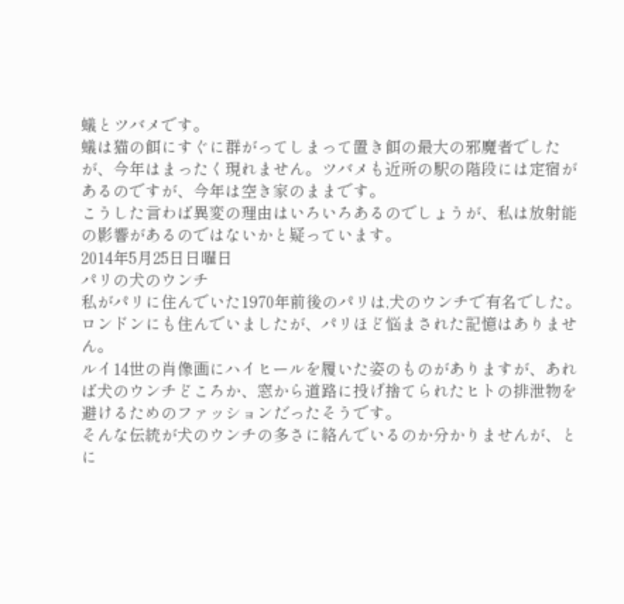蟻とツバメです。
蟻は猫の餌にすぐに群がってしまって置き餌の最大の邪魔者でしたが、今年はまったく現れません。ツバメも近所の駅の階段には定宿があるのですが、今年は空き家のままです。
こうした言わば異変の理由はいろいろあるのでしょうが、私は放射能の影響があるのではないかと疑っています。
2014年5月25日日曜日
パリの犬のウンチ
私がパリに住んでいた1970年前後のパリは,犬のウンチで有名でした。ロンドンにも住んでいましたが、パリほど悩まされた記憶はありません。
ルイ14世の肖像画にハイヒールを履いた姿のものがありますが、あれば犬のウンチどころか、窓から道路に投げ捨てられたヒトの排泄物を避けるためのファッションだったそうです。
そんな伝統が犬のウンチの多さに絡んでいるのか分かりませんが、とに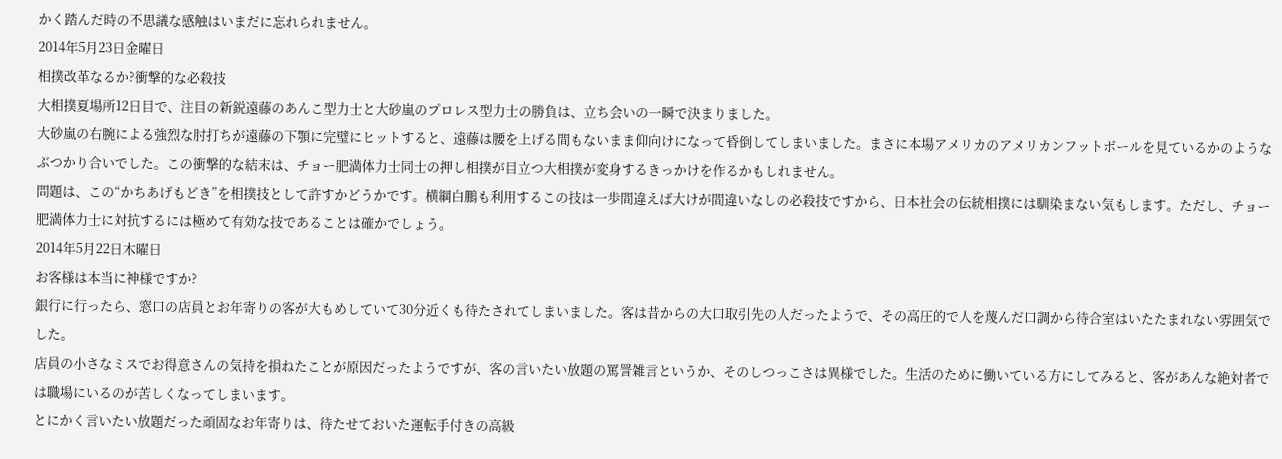かく踏んだ時の不思議な感触はいまだに忘れられません。
2014年5月23日金曜日
相撲改革なるか?衝撃的な必殺技
大相撲夏場所12日目で、注目の新鋭遠藤のあんこ型力士と大砂嵐のプロレス型力士の勝負は、立ち会いの一瞬で決まりました。
大砂嵐の右腕による強烈な肘打ちが遠藤の下顎に完璧にヒットすると、遠藤は腰を上げる間もないまま仰向けになって昏倒してしまいました。まさに本場アメリカのアメリカンフットボールを見ているかのようなぶつかり合いでした。この衝撃的な結末は、チョー肥満体力士同士の押し相撲が目立つ大相撲が変身するきっかけを作るかもしれません。
問題は、この“かちあげもどき”を相撲技として許すかどうかです。横綱白鵬も利用するこの技は一歩間違えば大けが間違いなしの必殺技ですから、日本社会の伝統相撲には馴染まない気もします。ただし、チョー肥満体力士に対抗するには極めて有効な技であることは確かでしょう。
2014年5月22日木曜日
お客様は本当に神様ですか?
銀行に行ったら、窓口の店員とお年寄りの客が大もめしていて30分近くも待たされてしまいました。客は昔からの大口取引先の人だったようで、その高圧的で人を蔑んだ口調から待合室はいたたまれない雰囲気でした。
店員の小さなミスでお得意さんの気持を損ねたことが原因だったようですが、客の言いたい放題の罵詈雑言というか、そのしつっこさは異様でした。生活のために働いている方にしてみると、客があんな絶対者では職場にいるのが苦しくなってしまいます。
とにかく言いたい放題だった頑固なお年寄りは、待たせておいた運転手付きの高級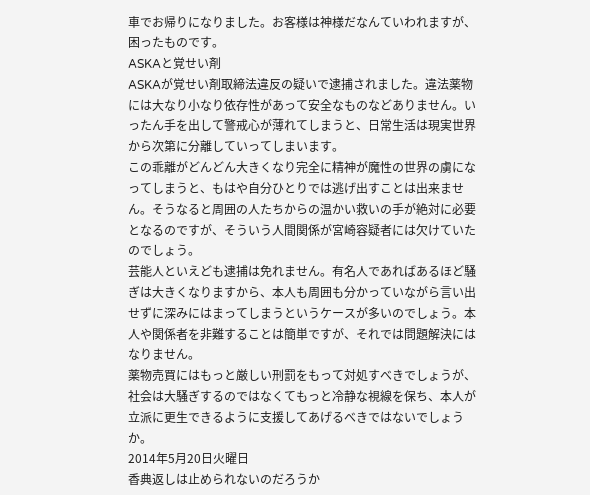車でお帰りになりました。お客様は神様だなんていわれますが、困ったものです。
ASKAと覚せい剤
ASKAが覚せい剤取締法違反の疑いで逮捕されました。違法薬物には大なり小なり依存性があって安全なものなどありません。いったん手を出して警戒心が薄れてしまうと、日常生活は現実世界から次第に分離していってしまいます。
この乖離がどんどん大きくなり完全に精神が魔性の世界の虜になってしまうと、もはや自分ひとりでは逃げ出すことは出来ません。そうなると周囲の人たちからの温かい救いの手が絶対に必要となるのですが、そういう人間関係が宮崎容疑者には欠けていたのでしょう。
芸能人といえども逮捕は免れません。有名人であればあるほど騒ぎは大きくなりますから、本人も周囲も分かっていながら言い出せずに深みにはまってしまうというケースが多いのでしょう。本人や関係者を非難することは簡単ですが、それでは問題解決にはなりません。
薬物売買にはもっと厳しい刑罰をもって対処すべきでしょうが、社会は大騒ぎするのではなくてもっと冷静な視線を保ち、本人が立派に更生できるように支援してあげるべきではないでしょうか。
2014年5月20日火曜日
香典返しは止められないのだろうか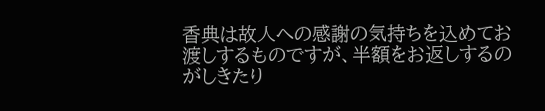香典は故人への感謝の気持ちを込めてお渡しするものですが、半額をお返しするのがしきたり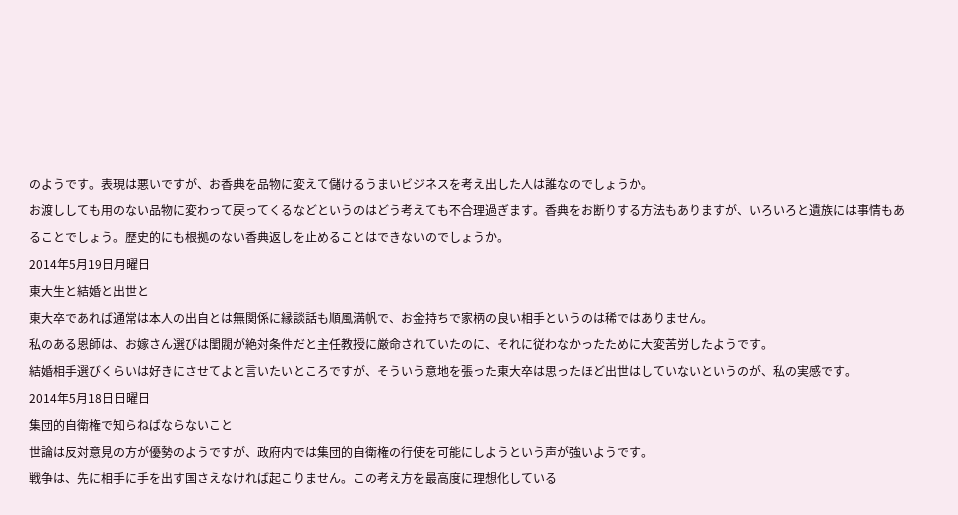のようです。表現は悪いですが、お香典を品物に変えて儲けるうまいビジネスを考え出した人は誰なのでしょうか。
お渡ししても用のない品物に変わって戻ってくるなどというのはどう考えても不合理過ぎます。香典をお断りする方法もありますが、いろいろと遺族には事情もあることでしょう。歴史的にも根拠のない香典返しを止めることはできないのでしょうか。
2014年5月19日月曜日
東大生と結婚と出世と
東大卒であれば通常は本人の出自とは無関係に縁談話も順風満帆で、お金持ちで家柄の良い相手というのは稀ではありません。
私のある恩師は、お嫁さん選びは閨閥が絶対条件だと主任教授に厳命されていたのに、それに従わなかったために大変苦労したようです。
結婚相手選びくらいは好きにさせてよと言いたいところですが、そういう意地を張った東大卒は思ったほど出世はしていないというのが、私の実感です。
2014年5月18日日曜日
集団的自衛権で知らねばならないこと
世論は反対意見の方が優勢のようですが、政府内では集団的自衛権の行使を可能にしようという声が強いようです。
戦争は、先に相手に手を出す国さえなければ起こりません。この考え方を最高度に理想化している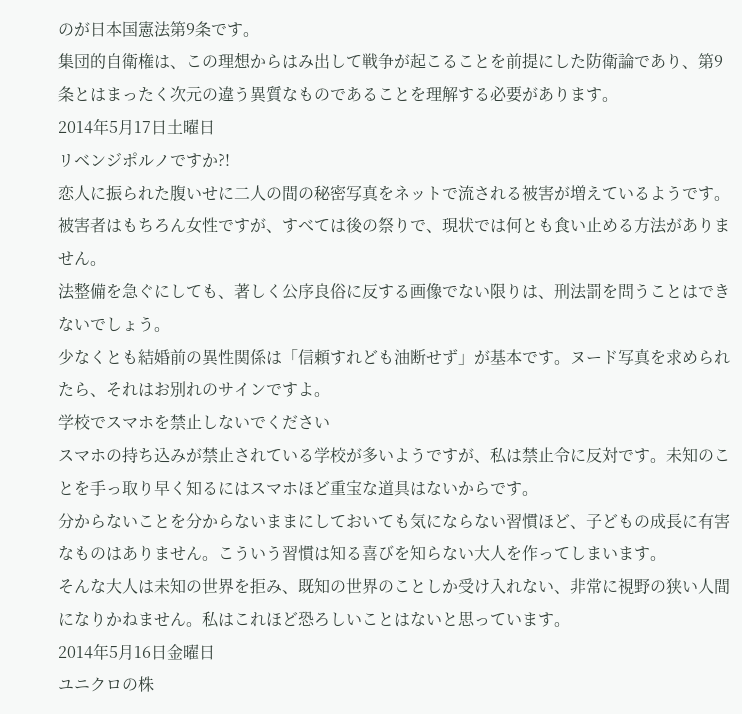のが日本国憲法第9条です。
集団的自衛権は、この理想からはみ出して戦争が起こることを前提にした防衛論であり、第9条とはまったく次元の違う異質なものであることを理解する必要があります。
2014年5月17日土曜日
リベンジポルノですか?!
恋人に振られた腹いせに二人の間の秘密写真をネットで流される被害が増えているようです。
被害者はもちろん女性ですが、すべては後の祭りで、現状では何とも食い止める方法がありません。
法整備を急ぐにしても、著しく公序良俗に反する画像でない限りは、刑法罰を問うことはできないでしょう。
少なくとも結婚前の異性関係は「信頼すれども油断せず」が基本です。ヌード写真を求められたら、それはお別れのサインですよ。
学校でスマホを禁止しないでください
スマホの持ち込みが禁止されている学校が多いようですが、私は禁止令に反対です。未知のことを手っ取り早く知るにはスマホほど重宝な道具はないからです。
分からないことを分からないままにしておいても気にならない習慣ほど、子どもの成長に有害なものはありません。こういう習慣は知る喜びを知らない大人を作ってしまいます。
そんな大人は未知の世界を拒み、既知の世界のことしか受け入れない、非常に視野の狭い人間になりかねません。私はこれほど恐ろしいことはないと思っています。
2014年5月16日金曜日
ユニクロの株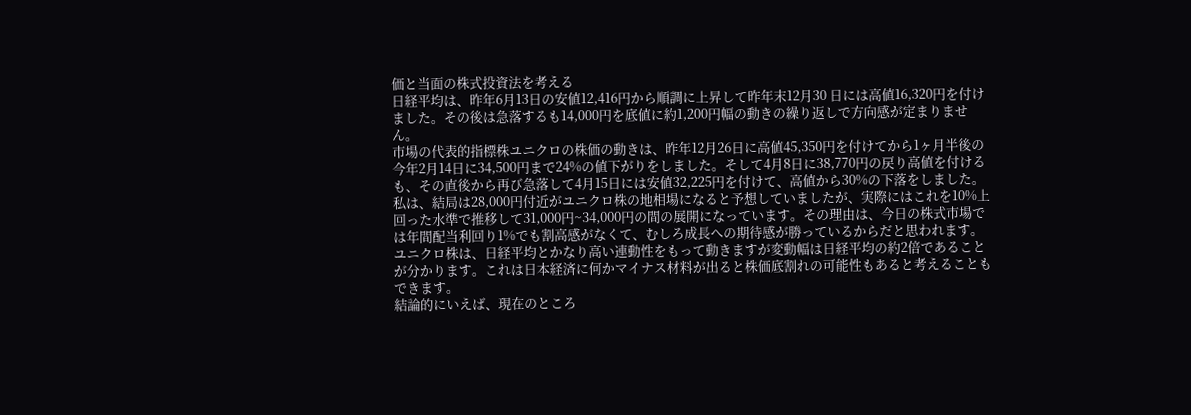価と当面の株式投資法を考える
日経平均は、昨年6月13日の安値12,416円から順調に上昇して昨年末12月30 日には高値16,320円を付けました。その後は急落するも14,000円を底値に約1,200円幅の動きの繰り返しで方向感が定まりません。
市場の代表的指標株ユニクロの株価の動きは、昨年12月26日に高値45,350円を付けてから1ヶ月半後の今年2月14日に34,500円まで24%の値下がりをしました。そして4月8日に38,770円の戻り高値を付けるも、その直後から再び急落して4月15日には安値32,225円を付けて、高値から30%の下落をしました。
私は、結局は28,000円付近がユニクロ株の地相場になると予想していましたが、実際にはこれを10%上回った水準で推移して31,000円~34,000円の間の展開になっています。その理由は、今日の株式市場では年間配当利回り1%でも割高感がなくて、むしろ成長への期待感が勝っているからだと思われます。
ユニクロ株は、日経平均とかなり高い連動性をもって動きますが変動幅は日経平均の約2倍であることが分かります。これは日本経済に何かマイナス材料が出ると株価底割れの可能性もあると考えることもできます。
結論的にいえば、現在のところ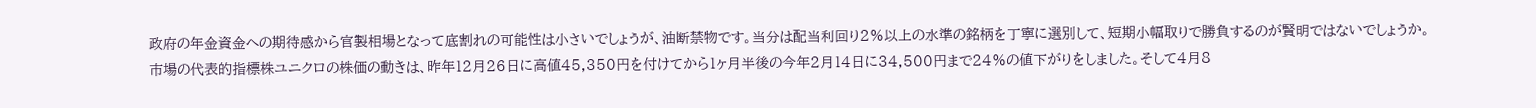政府の年金資金への期待感から官製相場となって底割れの可能性は小さいでしょうが、油断禁物です。当分は配当利回り2%以上の水準の銘柄を丁寧に選別して、短期小幅取りで勝負するのが賢明ではないでしょうか。
市場の代表的指標株ユニクロの株価の動きは、昨年12月26日に高値45,350円を付けてから1ヶ月半後の今年2月14日に34,500円まで24%の値下がりをしました。そして4月8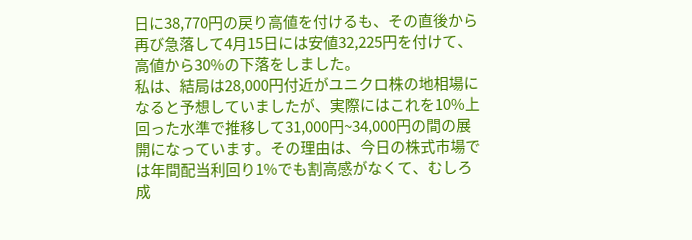日に38,770円の戻り高値を付けるも、その直後から再び急落して4月15日には安値32,225円を付けて、高値から30%の下落をしました。
私は、結局は28,000円付近がユニクロ株の地相場になると予想していましたが、実際にはこれを10%上回った水準で推移して31,000円~34,000円の間の展開になっています。その理由は、今日の株式市場では年間配当利回り1%でも割高感がなくて、むしろ成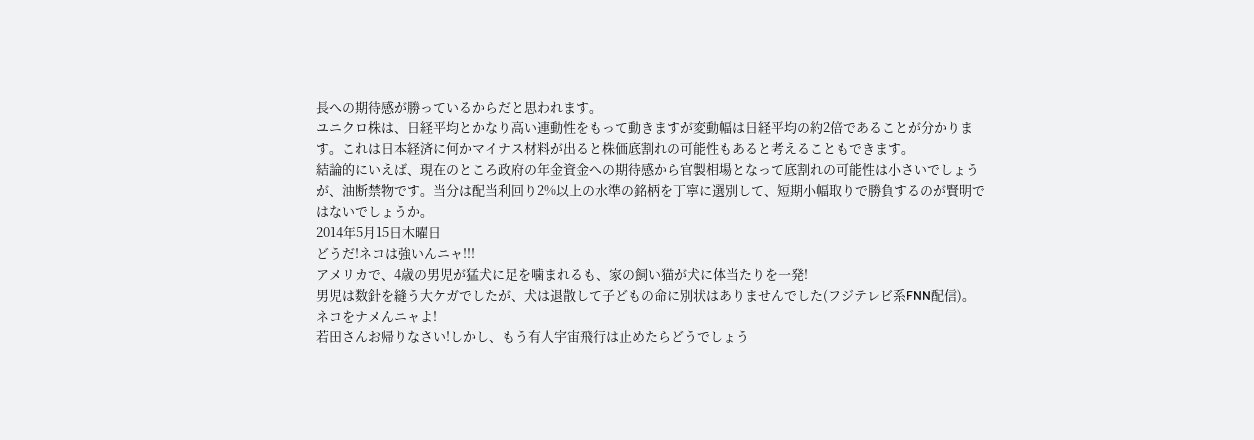長への期待感が勝っているからだと思われます。
ユニクロ株は、日経平均とかなり高い連動性をもって動きますが変動幅は日経平均の約2倍であることが分かります。これは日本経済に何かマイナス材料が出ると株価底割れの可能性もあると考えることもできます。
結論的にいえば、現在のところ政府の年金資金への期待感から官製相場となって底割れの可能性は小さいでしょうが、油断禁物です。当分は配当利回り2%以上の水準の銘柄を丁寧に選別して、短期小幅取りで勝負するのが賢明ではないでしょうか。
2014年5月15日木曜日
どうだ!ネコは強いんニャ!!!
アメリカで、4歳の男児が猛犬に足を噛まれるも、家の飼い猫が犬に体当たりを一発!
男児は数針を縫う大ケガでしたが、犬は退散して子どもの命に別状はありませんでした(フジテレビ系FNN配信)。ネコをナメんニャよ!
若田さんお帰りなさい!しかし、もう有人宇宙飛行は止めたらどうでしょう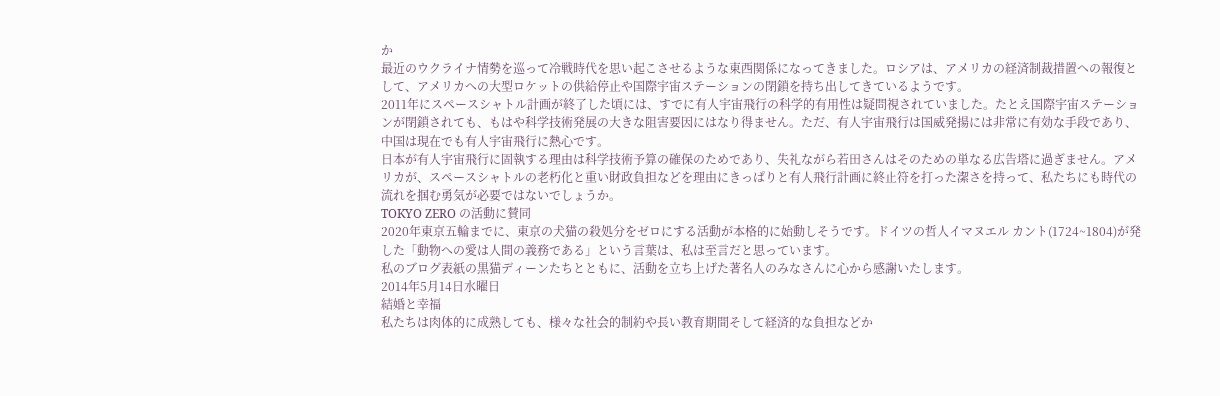か
最近のウクライナ情勢を巡って冷戦時代を思い起こさせるような東西関係になってきました。ロシアは、アメリカの経済制裁措置への報復として、アメリカへの大型ロケットの供給停止や国際宇宙ステーションの閉鎖を持ち出してきているようです。
2011年にスペースシャトル計画が終了した頃には、すでに有人宇宙飛行の科学的有用性は疑問視されていました。たとえ国際宇宙ステーションが閉鎖されても、もはや科学技術発展の大きな阻害要因にはなり得ません。ただ、有人宇宙飛行は国威発揚には非常に有効な手段であり、中国は現在でも有人宇宙飛行に熱心です。
日本が有人宇宙飛行に固執する理由は科学技術予算の確保のためであり、失礼ながら若田さんはそのための単なる広告塔に過ぎません。アメリカが、スペースシャトルの老朽化と重い財政負担などを理由にきっぱりと有人飛行計画に終止符を打った潔さを持って、私たちにも時代の流れを掴む勇気が必要ではないでしょうか。
TOKYO ZERO の活動に賛同
2020年東京五輪までに、東京の犬猫の殺処分をゼロにする活動が本格的に始動しそうです。ドイツの哲人イマヌエル カント(1724~1804)が発した「動物への愛は人間の義務である」という言葉は、私は至言だと思っています。
私のブログ表紙の黒猫ディーンたちとともに、活動を立ち上げた著名人のみなさんに心から感謝いたします。
2014年5月14日水曜日
結婚と幸福
私たちは肉体的に成熟しても、様々な社会的制約や長い教育期間そして経済的な負担などか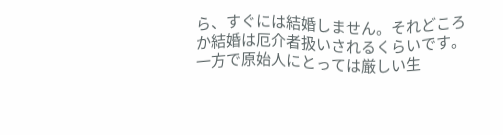ら、すぐには結婚しません。それどころか結婚は厄介者扱いされるくらいです。
一方で原始人にとっては厳しい生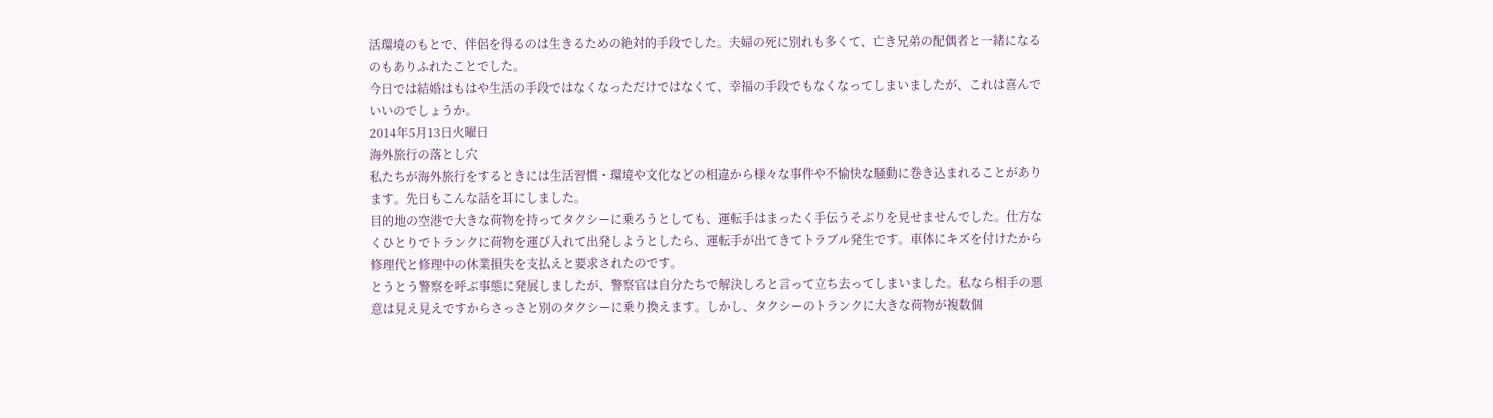活環境のもとで、伴侶を得るのは生きるための絶対的手段でした。夫婦の死に別れも多くて、亡き兄弟の配偶者と一緒になるのもありふれたことでした。
今日では結婚はもはや生活の手段ではなくなっただけではなくて、幸福の手段でもなくなってしまいましたが、これは喜んでいいのでしょうか。
2014年5月13日火曜日
海外旅行の落とし穴
私たちが海外旅行をするときには生活習慣・環境や文化などの相違から様々な事件や不愉快な騒動に巻き込まれることがあります。先日もこんな話を耳にしました。
目的地の空港で大きな荷物を持ってタクシーに乗ろうとしても、運転手はまったく手伝うそぶりを見せませんでした。仕方なくひとりでトランクに荷物を運び入れて出発しようとしたら、運転手が出てきてトラブル発生です。車体にキズを付けたから修理代と修理中の休業損失を支払えと要求されたのです。
とうとう警察を呼ぶ事態に発展しましたが、警察官は自分たちで解決しろと言って立ち去ってしまいました。私なら相手の悪意は見え見えですからさっさと別のタクシーに乗り換えます。しかし、タクシーのトランクに大きな荷物が複数個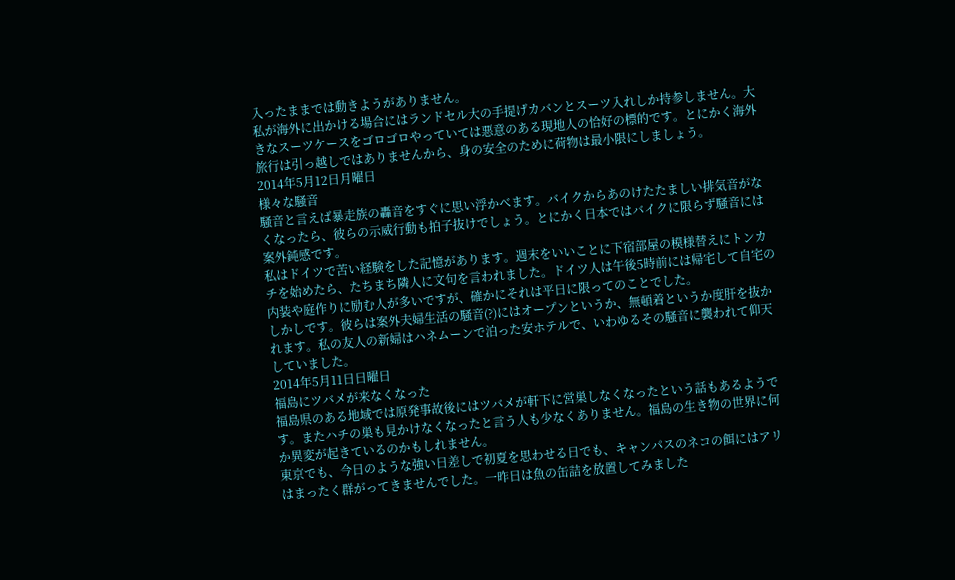入ったままでは動きようがありません。
私が海外に出かける場合にはランドセル大の手提げカバンとスーツ入れしか持参しません。大きなスーツケースをゴロゴロやっていては悪意のある現地人の恰好の標的です。とにかく海外旅行は引っ越しではありませんから、身の安全のために荷物は最小限にしましょう。
2014年5月12日月曜日
様々な騒音
騒音と言えば暴走族の轟音をすぐに思い浮かべます。バイクからあのけたたましい排気音がなくなったら、彼らの示威行動も拍子抜けでしょう。とにかく日本ではバイクに限らず騒音には案外鈍感です。
私はドイツで苦い経験をした記憶があります。週末をいいことに下宿部屋の模様替えにトンカチを始めたら、たちまち隣人に文句を言われました。ドイツ人は午後5時前には帰宅して自宅の内装や庭作りに励む人が多いですが、確かにそれは平日に限ってのことでした。
しかしです。彼らは案外夫婦生活の騒音(?)にはオープンというか、無頓着というか度肝を抜かれます。私の友人の新婦はハネムーンで泊った安ホテルで、いわゆるその騒音に襲われて仰天していました。
2014年5月11日日曜日
福島にツバメが来なくなった
福島県のある地域では原発事故後にはツバメが軒下に営巣しなくなったという話もあるようです。またハチの巣も見かけなくなったと言う人も少なくありません。福島の生き物の世界に何か異変が起きているのかもしれません。
東京でも、今日のような強い日差しで初夏を思わせる日でも、キャンパスのネコの餌にはアリはまったく群がってきませんでした。一昨日は魚の缶詰を放置してみました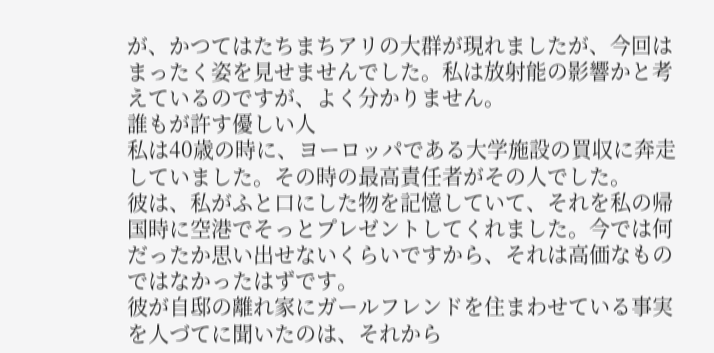が、かつてはたちまちアリの大群が現れましたが、今回はまったく姿を見せませんでした。私は放射能の影響かと考えているのですが、よく分かりません。
誰もが許す優しい人
私は40歳の時に、ヨーロッパである大学施設の買収に奔走していました。その時の最高責任者がその人でした。
彼は、私がふと口にした物を記憶していて、それを私の帰国時に空港でそっとプレゼントしてくれました。今では何だったか思い出せないくらいですから、それは高価なものではなかったはずです。
彼が自邸の離れ家にガールフレンドを住まわせている事実を人づてに聞いたのは、それから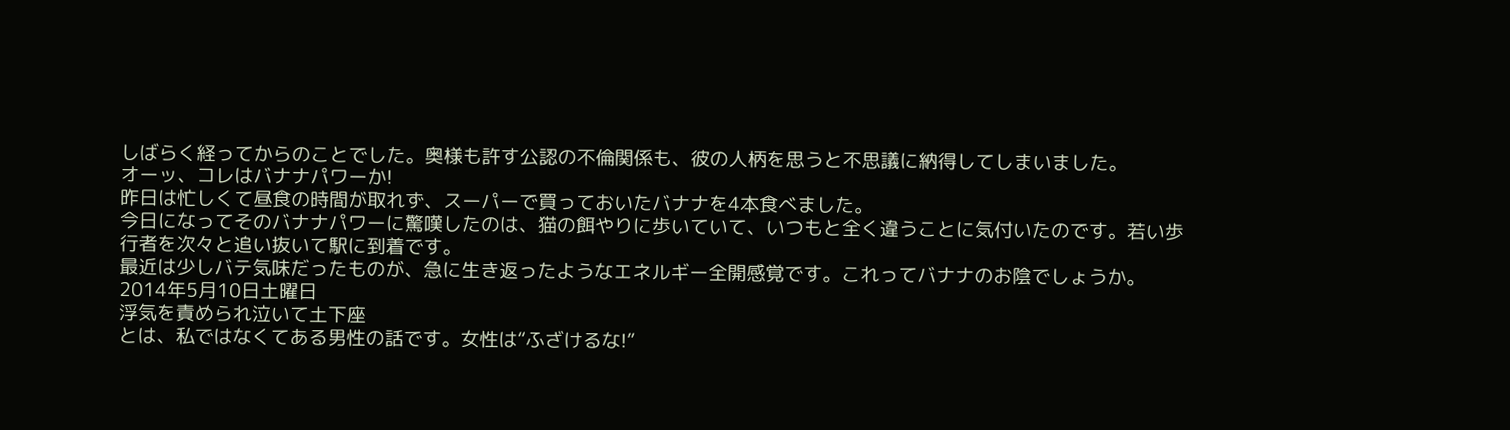しばらく経ってからのことでした。奥様も許す公認の不倫関係も、彼の人柄を思うと不思議に納得してしまいました。
オーッ、コレはバナナパワーか!
昨日は忙しくて昼食の時間が取れず、スーパーで買っておいたバナナを4本食べました。
今日になってそのバナナパワーに驚嘆したのは、猫の餌やりに歩いていて、いつもと全く違うことに気付いたのです。若い歩行者を次々と追い抜いて駅に到着です。
最近は少しバテ気味だったものが、急に生き返ったようなエネルギー全開感覚です。これってバナナのお陰でしょうか。
2014年5月10日土曜日
浮気を責められ泣いて土下座
とは、私ではなくてある男性の話です。女性は“ふざけるな!”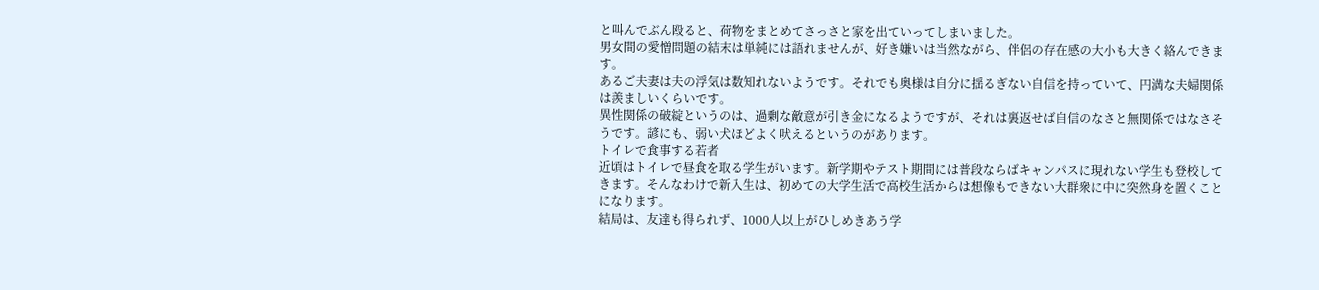と叫んでぶん殴ると、荷物をまとめてさっさと家を出ていってしまいました。
男女間の愛憎問題の結末は単純には語れませんが、好き嫌いは当然ながら、伴侶の存在感の大小も大きく絡んできます。
あるご夫妻は夫の浮気は数知れないようです。それでも奥様は自分に揺るぎない自信を持っていて、円満な夫婦関係は羨ましいくらいです。
異性関係の破綻というのは、過剰な敵意が引き金になるようですが、それは裏返せば自信のなさと無関係ではなさそうです。諺にも、弱い犬ほどよく吠えるというのがあります。
トイレで食事する若者
近頃はトイレで昼食を取る学生がいます。新学期やテスト期間には普段ならばキャンパスに現れない学生も登校してきます。そんなわけで新入生は、初めての大学生活で高校生活からは想像もできない大群衆に中に突然身を置くことになります。
結局は、友達も得られず、1000人以上がひしめきあう学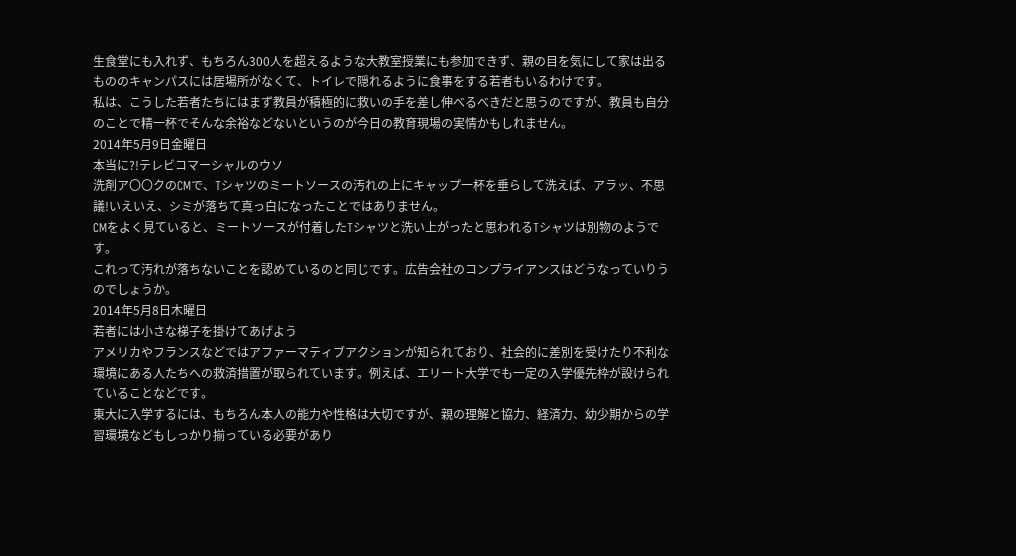生食堂にも入れず、もちろん300人を超えるような大教室授業にも参加できず、親の目を気にして家は出るもののキャンパスには居場所がなくて、トイレで隠れるように食事をする若者もいるわけです。
私は、こうした若者たちにはまず教員が積極的に救いの手を差し伸べるべきだと思うのですが、教員も自分のことで精一杯でそんな余裕などないというのが今日の教育現場の実情かもしれません。
2014年5月9日金曜日
本当に?!テレビコマーシャルのウソ
洗剤ア〇〇クのCMで、Tシャツのミートソースの汚れの上にキャップ一杯を垂らして洗えば、アラッ、不思議!いえいえ、シミが落ちて真っ白になったことではありません。
CMをよく見ていると、ミートソースが付着したTシャツと洗い上がったと思われるTシャツは別物のようです。
これって汚れが落ちないことを認めているのと同じです。広告会社のコンプライアンスはどうなっていりうのでしょうか。
2014年5月8日木曜日
若者には小さな梯子を掛けてあげよう
アメリカやフランスなどではアファーマティブアクションが知られており、社会的に差別を受けたり不利な環境にある人たちへの救済措置が取られています。例えば、エリート大学でも一定の入学優先枠が設けられていることなどです。
東大に入学するには、もちろん本人の能力や性格は大切ですが、親の理解と協力、経済力、幼少期からの学習環境などもしっかり揃っている必要があり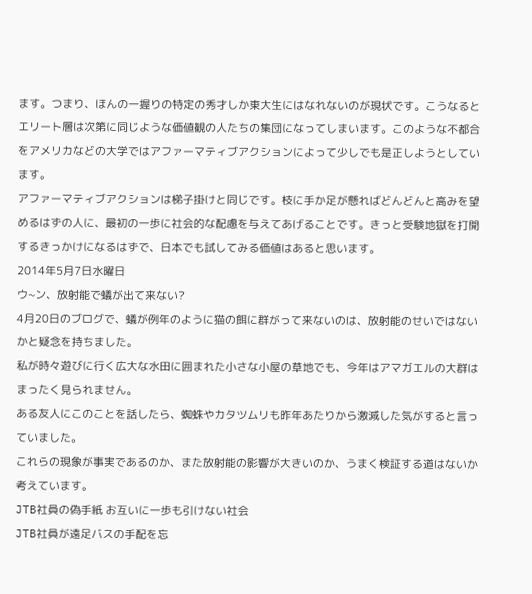ます。つまり、ほんの一握りの特定の秀才しか東大生にはなれないのが現状です。こうなるとエリート層は次第に同じような価値観の人たちの集団になってしまいます。このような不都合をアメリカなどの大学ではアファーマティブアクションによって少しでも是正しようとしています。
アファーマティブアクションは梯子掛けと同じです。枝に手か足が懸ればどんどんと高みを望めるはずの人に、最初の一歩に社会的な配慮を与えてあげることです。きっと受験地獄を打開するきっかけになるはずで、日本でも試してみる価値はあると思います。
2014年5月7日水曜日
ウ~ン、放射能で蟻が出て来ない?
4月20日のブログで、蟻が例年のように猫の餌に群がって来ないのは、放射能のせいではないかと疑念を持ちました。
私が時々遊びに行く広大な水田に囲まれた小さな小屋の草地でも、今年はアマガエルの大群はまったく見られません。
ある友人にこのことを話したら、蜘蛛やカタツムリも昨年あたりから激減した気がすると言っていました。
これらの現象が事実であるのか、また放射能の影響が大きいのか、うまく検証する道はないか考えています。
JTB社員の偽手紙 お互いに一歩も引けない社会
JTB社員が遠足バスの手配を忘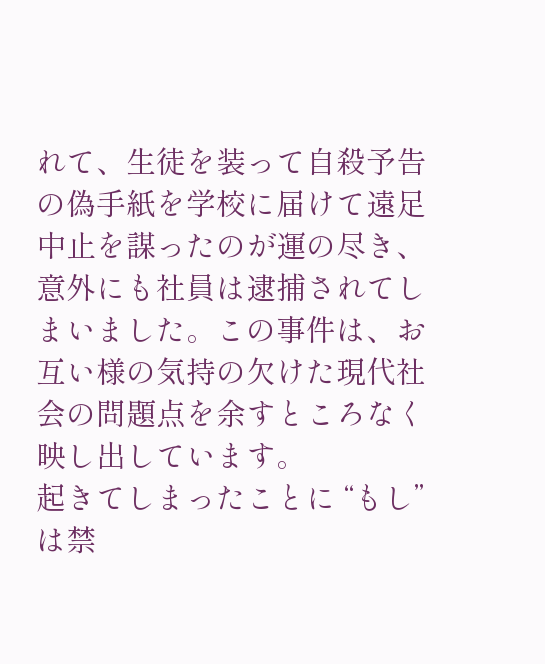れて、生徒を装って自殺予告の偽手紙を学校に届けて遠足中止を謀ったのが運の尽き、意外にも社員は逮捕されてしまいました。この事件は、お互い様の気持の欠けた現代社会の問題点を余すところなく映し出しています。
起きてしまったことに “もし” は禁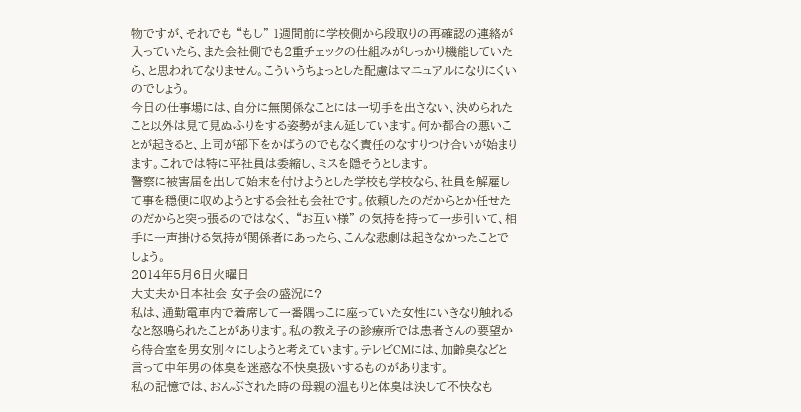物ですが、それでも “もし” 1週間前に学校側から段取りの再確認の連絡が入っていたら、また会社側でも2重チェックの仕組みがしっかり機能していたら、と思われてなりません。こういうちょっとした配慮はマニュアルになりにくいのでしょう。
今日の仕事場には、自分に無関係なことには一切手を出さない、決められたこと以外は見て見ぬふりをする姿勢がまん延しています。何か都合の悪いことが起きると、上司が部下をかばうのでもなく責任のなすりつけ合いが始まります。これでは特に平社員は委縮し、ミスを隠そうとします。
警察に被害届を出して始末を付けようとした学校も学校なら、社員を解雇して事を穏便に収めようとする会社も会社です。依頼したのだからとか任せたのだからと突っ張るのではなく、 “お互い様” の気持を持って一歩引いて、相手に一声掛ける気持が関係者にあったら、こんな悲劇は起きなかったことでしょう。
2014年5月6日火曜日
大丈夫か日本社会 女子会の盛況に?
私は、通勤電車内で着席して一番隅っこに座っていた女性にいきなり触れるなと怒鳴られたことがあります。私の教え子の診療所では患者さんの要望から待合室を男女別々にしようと考えています。テレビCMには、加齢臭などと言って中年男の体臭を迷惑な不快臭扱いするものがあります。
私の記憶では、おんぶされた時の母親の温もりと体臭は決して不快なも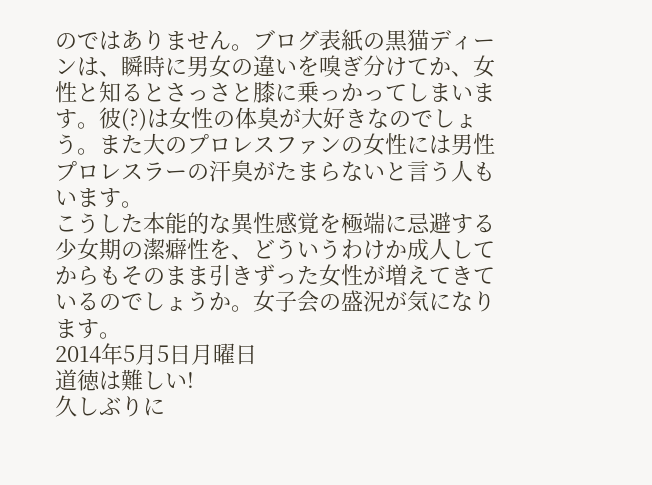のではありません。ブログ表紙の黒猫ディーンは、瞬時に男女の違いを嗅ぎ分けてか、女性と知るとさっさと膝に乗っかってしまいます。彼(?)は女性の体臭が大好きなのでしょう。また大のプロレスファンの女性には男性プロレスラーの汗臭がたまらないと言う人もいます。
こうした本能的な異性感覚を極端に忌避する少女期の潔癖性を、どういうわけか成人してからもそのまま引きずった女性が増えてきているのでしょうか。女子会の盛況が気になります。
2014年5月5日月曜日
道徳は難しい!
久しぶりに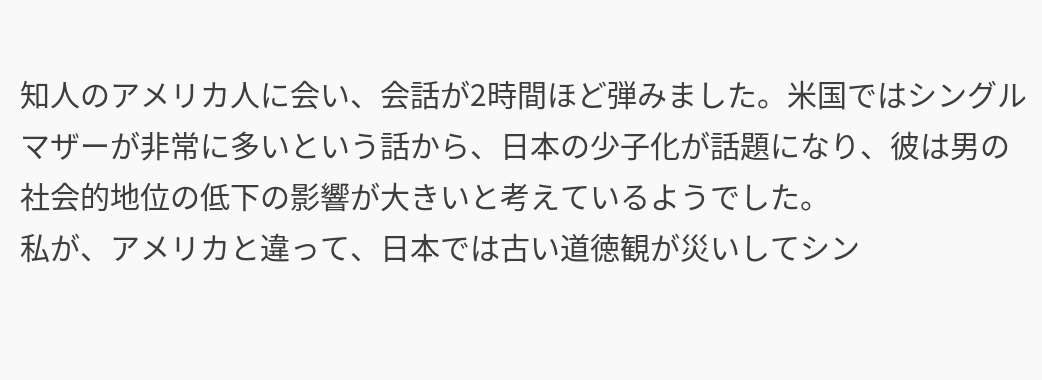知人のアメリカ人に会い、会話が2時間ほど弾みました。米国ではシングルマザーが非常に多いという話から、日本の少子化が話題になり、彼は男の社会的地位の低下の影響が大きいと考えているようでした。
私が、アメリカと違って、日本では古い道徳観が災いしてシン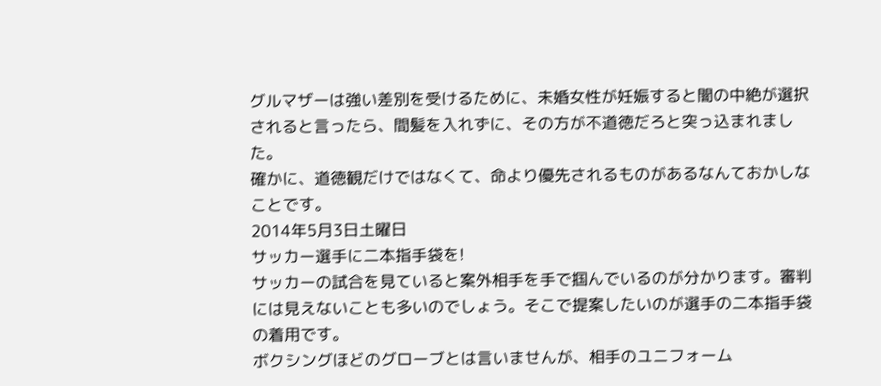グルマザーは強い差別を受けるために、未婚女性が妊娠すると闇の中絶が選択されると言ったら、間髪を入れずに、その方が不道徳だろと突っ込まれました。
確かに、道徳観だけではなくて、命より優先されるものがあるなんておかしなことです。
2014年5月3日土曜日
サッカー選手に二本指手袋を!
サッカーの試合を見ていると案外相手を手で掴んでいるのが分かります。審判には見えないことも多いのでしょう。そこで提案したいのが選手の二本指手袋の着用です。
ボクシングほどのグローブとは言いませんが、相手のユニフォーム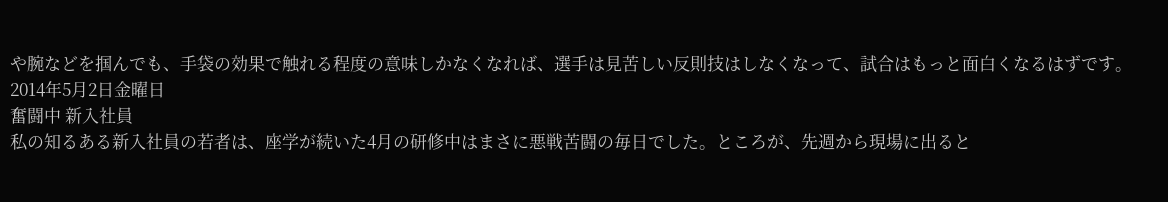や腕などを掴んでも、手袋の効果で触れる程度の意味しかなくなれば、選手は見苦しい反則技はしなくなって、試合はもっと面白くなるはずです。
2014年5月2日金曜日
奮闘中 新入社員
私の知るある新入社員の若者は、座学が続いた4月の研修中はまさに悪戦苦闘の毎日でした。ところが、先週から現場に出ると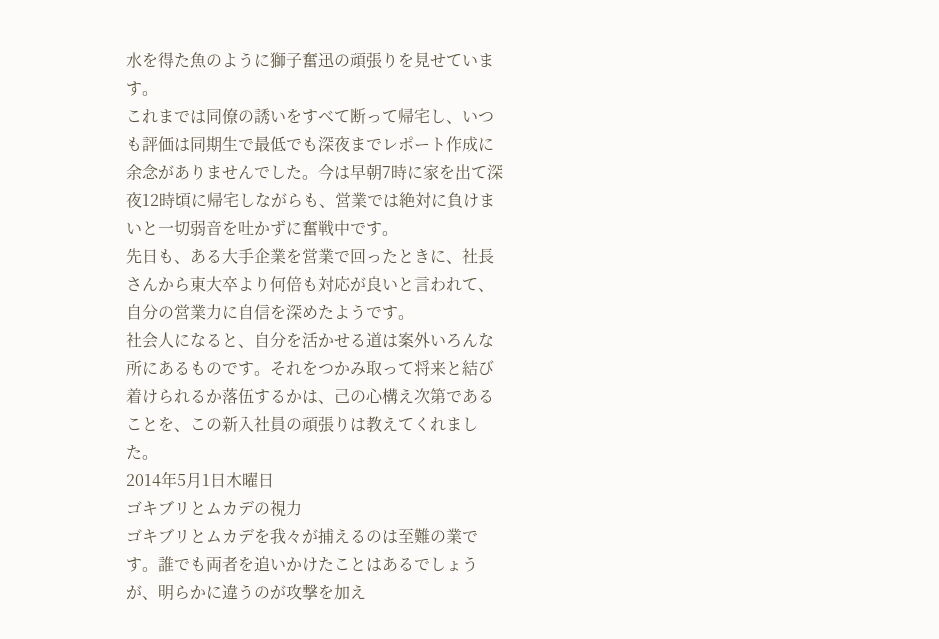水を得た魚のように獅子奮迅の頑張りを見せています。
これまでは同僚の誘いをすべて断って帰宅し、いつも評価は同期生で最低でも深夜までレポート作成に余念がありませんでした。今は早朝7時に家を出て深夜12時頃に帰宅しながらも、営業では絶対に負けまいと一切弱音を吐かずに奮戦中です。
先日も、ある大手企業を営業で回ったときに、社長さんから東大卒より何倍も対応が良いと言われて、自分の営業力に自信を深めたようです。
社会人になると、自分を活かせる道は案外いろんな所にあるものです。それをつかみ取って将来と結び着けられるか落伍するかは、己の心構え次第であることを、この新入社員の頑張りは教えてくれました。
2014年5月1日木曜日
ゴキブリとムカデの視力
ゴキブリとムカデを我々が捕えるのは至難の業です。誰でも両者を追いかけたことはあるでしょうが、明らかに違うのが攻撃を加え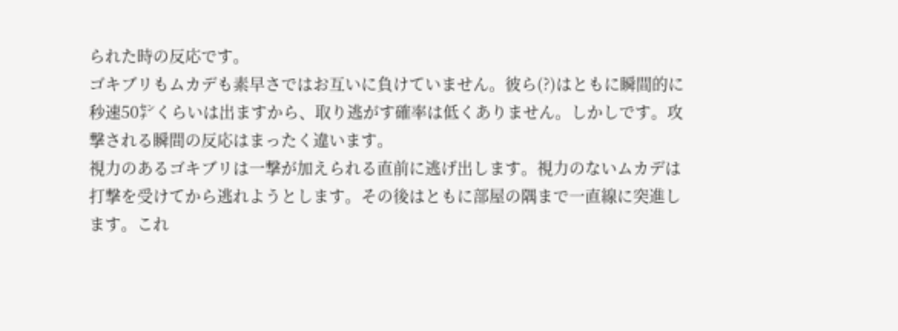られた時の反応です。
ゴキブリもムカデも素早さではお互いに負けていません。彼ら(?)はともに瞬間的に秒速50㌢くらいは出ますから、取り逃がす確率は低くありません。しかしです。攻撃される瞬間の反応はまったく違います。
視力のあるゴキブリは一撃が加えられる直前に逃げ出します。視力のないムカデは打撃を受けてから逃れようとします。その後はともに部屋の隅まで一直線に突進します。これ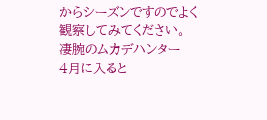からシーズンですのでよく観察してみてください。
凄腕のムカデハンター
4月に入ると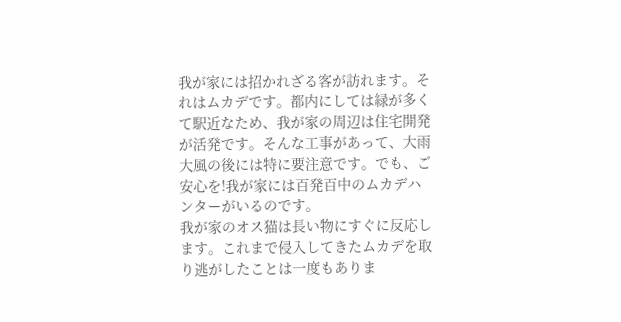我が家には招かれざる客が訪れます。それはムカデです。都内にしては緑が多くて駅近なため、我が家の周辺は住宅開発が活発です。そんな工事があって、大雨大風の後には特に要注意です。でも、ご安心を!我が家には百発百中のムカデハンターがいるのです。
我が家のオス猫は長い物にすぐに反応します。これまで侵入してきたムカデを取り逃がしたことは一度もありま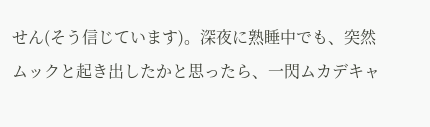せん(そう信じています)。深夜に熟睡中でも、突然ムックと起き出したかと思ったら、一閃ムカデキャ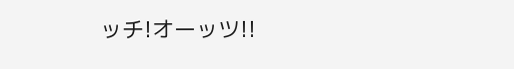ッチ!オーッツ!!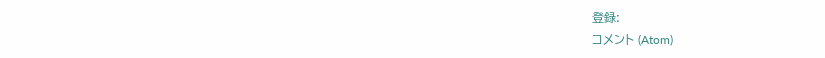登録:
コメント (Atom)